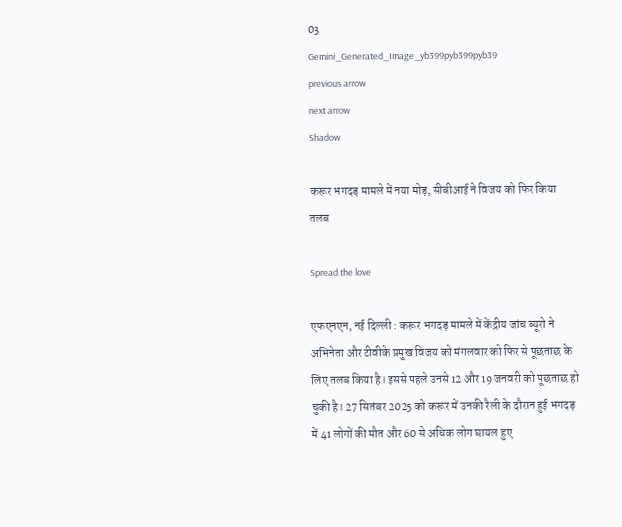03
Gemini_Generated_Image_yb399pyb399pyb39
previous arrow
next arrow
Shadow

करूर भगदड़ मामले में नया मोड़, सीबीआई ने विजय को फिर किया तलब

Spread the love

एफएनएन, नई दिल्ली : करूर भगदड़ मामले में केंद्रीय जांच ब्यूरो ने अभिनेता और टीवीके प्रमुख विजय को मंगलवार को फिर से पूछताछ के लिए तलब किया है। इससे पहले उनसे 12 और 19 जनवरी को पूछताछ हो चुकी है। 27 सितंबर 2025 को करूर में उनकी रैली के दौरान हुई भगदड़ में 41 लोगों की मौत और 60 से अधिक लोग घायल हुए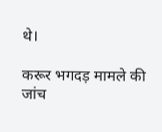थे।

करूर भगदड़ मामले की जांच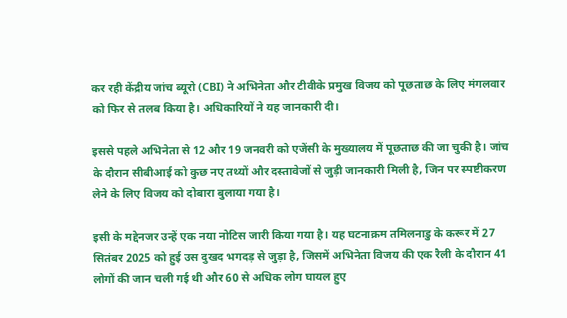कर रही केंद्रीय जांच ब्यूरो (CBI) ने अभिनेता और टीवीके प्रमुख विजय को पूछताछ के लिए मंगलवार को फिर से तलब किया है। अधिकारियों ने यह जानकारी दी।

इससे पहले अभिनेता से 12 और 19 जनवरी को एजेंसी के मुख्यालय में पूछताछ की जा चुकी है। जांच के दौरान सीबीआई को कुछ नए तथ्यों और दस्तावेजों से जुड़ी जानकारी मिली है, जिन पर स्पष्टीकरण लेने के लिए विजय को दोबारा बुलाया गया है।

इसी के मद्देनजर उन्हें एक नया नोटिस जारी किया गया है। यह घटनाक्रम तमिलनाडु के करूर में 27 सितंबर 2025 को हुई उस दुखद भगदड़ से जुड़ा है, जिसमें अभिनेता विजय की एक रैली के दौरान 41 लोगों की जान चली गई थी और 60 से अधिक लोग घायल हुए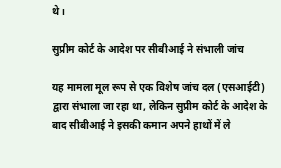थे।

सुप्रीम कोर्ट के आदेश पर सीबीआई ने संभाली जांच

यह मामला मूल रूप से एक विशेष जांच दल (एसआईटी) द्वारा संभाला जा रहा था, लेकिन सुप्रीम कोर्ट के आदेश के बाद सीबीआई ने इसकी कमान अपने हाथों में ले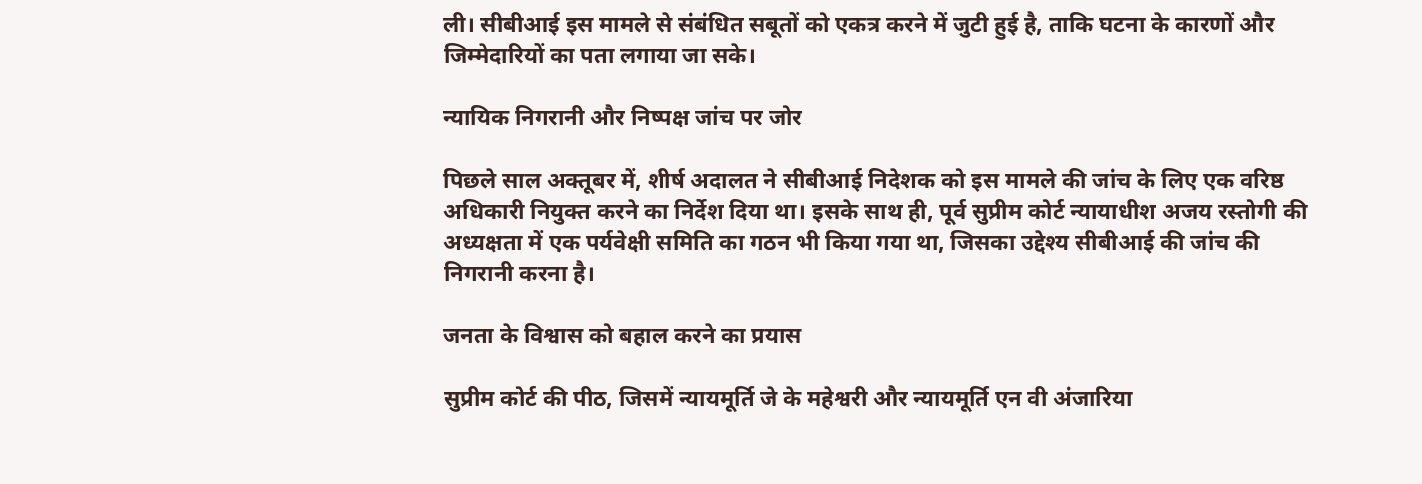ली। सीबीआई इस मामले से संबंधित सबूतों को एकत्र करने में जुटी हुई है, ताकि घटना के कारणों और जिम्मेदारियों का पता लगाया जा सके।

न्यायिक निगरानी और निष्पक्ष जांच पर जोर

पिछले साल अक्तूबर में, शीर्ष अदालत ने सीबीआई निदेशक को इस मामले की जांच के लिए एक वरिष्ठ अधिकारी नियुक्त करने का निर्देश दिया था। इसके साथ ही, पूर्व सुप्रीम कोर्ट न्यायाधीश अजय रस्तोगी की अध्यक्षता में एक पर्यवेक्षी समिति का गठन भी किया गया था, जिसका उद्देश्य सीबीआई की जांच की निगरानी करना है।

जनता के विश्वास को बहाल करने का प्रयास

सुप्रीम कोर्ट की पीठ, जिसमें न्यायमूर्ति जे के महेश्वरी और न्यायमूर्ति एन वी अंजारिया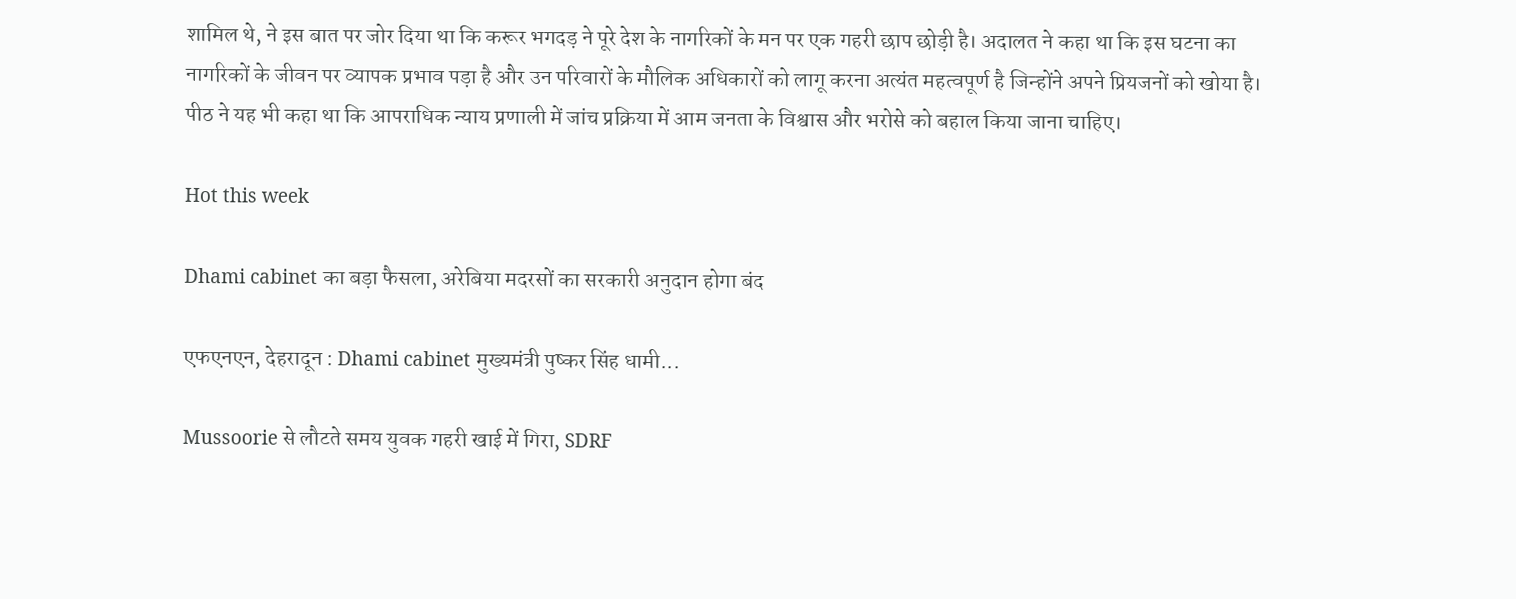शामिल थे, ने इस बात पर जोर दिया था कि करूर भगदड़ ने पूरे देश के नागरिकों के मन पर एक गहरी छाप छोड़ी है। अदालत ने कहा था कि इस घटना का नागरिकों के जीवन पर व्यापक प्रभाव पड़ा है और उन परिवारों के मौलिक अधिकारों को लागू करना अत्यंत महत्वपूर्ण है जिन्होंने अपने प्रियजनों को खोया है। पीठ ने यह भी कहा था कि आपराधिक न्याय प्रणाली में जांच प्रक्रिया में आम जनता के विश्वास और भरोसे को बहाल किया जाना चाहिए।

Hot this week

Dhami cabinet का बड़ा फैसला, अरेबिया मदरसों का सरकारी अनुदान होगा बंद

एफएनएन, देहरादून : Dhami cabinet मुख्यमंत्री पुष्कर सिंह धामी...

Mussoorie से लौटते समय युवक गहरी खाई में गिरा, SDRF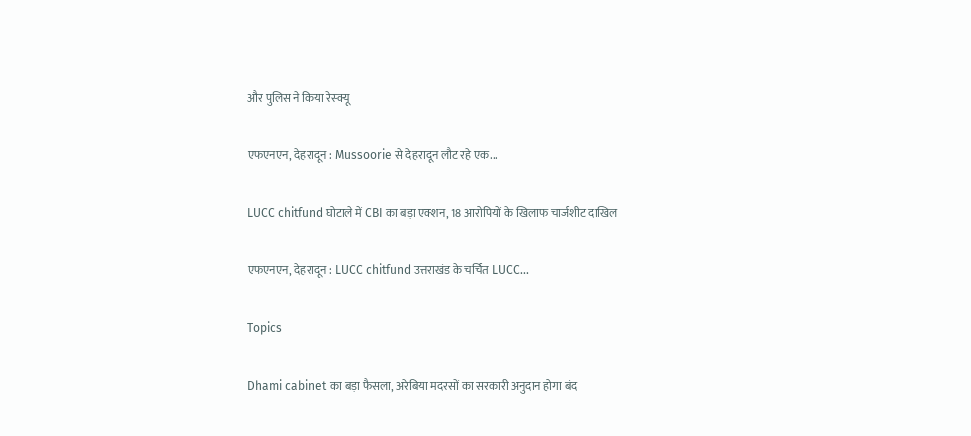और पुलिस ने किया रेस्क्यू

एफएनएन, देहरादून : Mussoorie से देहरादून लौट रहे एक...

LUCC chitfund घोटाले में CBI का बड़ा एक्शन, 18 आरोपियों के खिलाफ चार्जशीट दाखिल

एफएनएन, देहरादून : LUCC chitfund उत्तराखंड के चर्चित LUCC...

Topics

Dhami cabinet का बड़ा फैसला, अरेबिया मदरसों का सरकारी अनुदान होगा बंद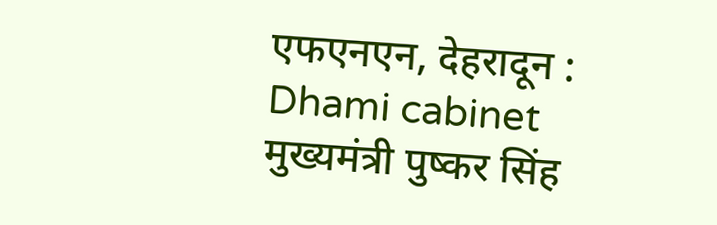एफएनएन, देहरादून : Dhami cabinet मुख्यमंत्री पुष्कर सिंह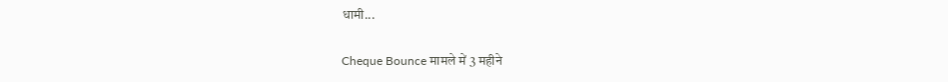धामी...

Cheque Bounce मामले में 3 महीने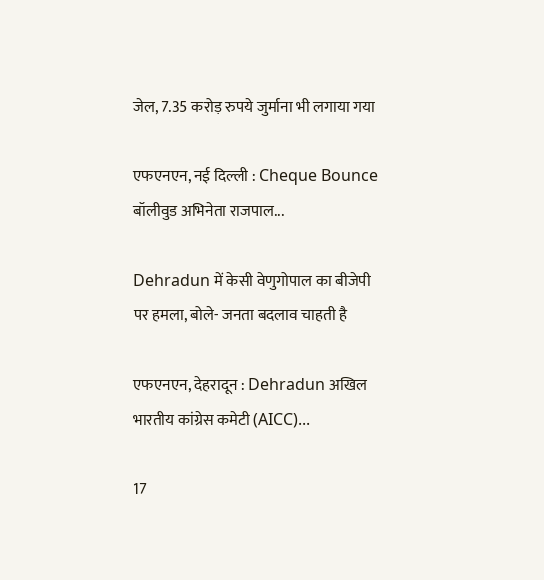जेल, 7.35 करोड़ रुपये जुर्माना भी लगाया गया

एफएनएन, नई दिल्ली : Cheque Bounce बॉलीवुड अभिनेता राजपाल...

Dehradun में केसी वेणुगोपाल का बीजेपी पर हमला, बोले- जनता बदलाव चाहती है

एफएनएन, देहरादून : Dehradun अखिल भारतीय कांग्रेस कमेटी (AICC)...

17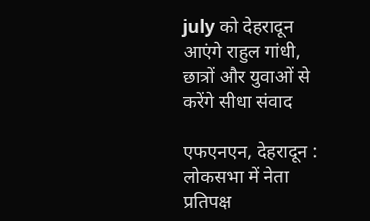july को देहरादून आएंगे राहुल गांधी, छात्रों और युवाओं से करेंगे सीधा संवाद

एफएनएन, देहरादून : लोकसभा में नेता प्रतिपक्ष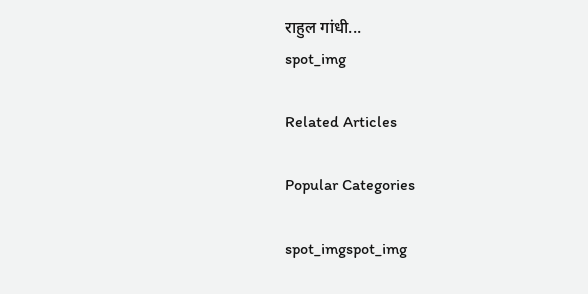राहुल गांधी...
spot_img

Related Articles

Popular Categories

spot_imgspot_img